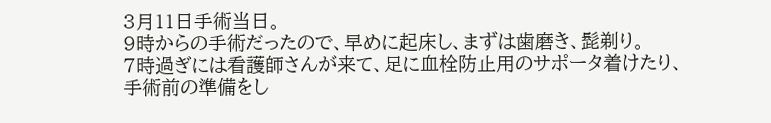3月11日手術当日。
9時からの手術だったので、早めに起床し、まずは歯磨き、髭剃り。
7時過ぎには看護師さんが来て、足に血栓防止用のサポータ着けたり、
手術前の準備をし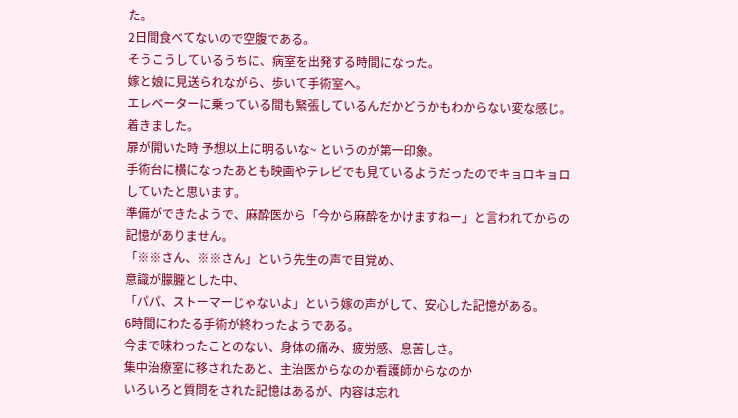た。
2日間食べてないので空腹である。
そうこうしているうちに、病室を出発する時間になった。
嫁と娘に見送られながら、歩いて手術室へ。
エレベーターに乗っている間も緊張しているんだかどうかもわからない変な感じ。
着きました。
扉が開いた時 予想以上に明るいな~ というのが第一印象。
手術台に横になったあとも映画やテレビでも見ているようだったのでキョロキョロ
していたと思います。
準備ができたようで、麻酔医から「今から麻酔をかけますねー」と言われてからの
記憶がありません。
「※※さん、※※さん」という先生の声で目覚め、
意識が朦朧とした中、
「パパ、ストーマーじゃないよ」という嫁の声がして、安心した記憶がある。
6時間にわたる手術が終わったようである。
今まで味わったことのない、身体の痛み、疲労感、息苦しさ。
集中治療室に移されたあと、主治医からなのか看護師からなのか
いろいろと質問をされた記憶はあるが、内容は忘れ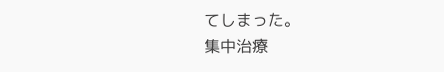てしまった。
集中治療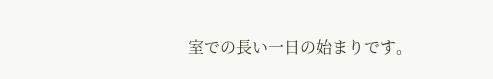室での長い一日の始まりです。